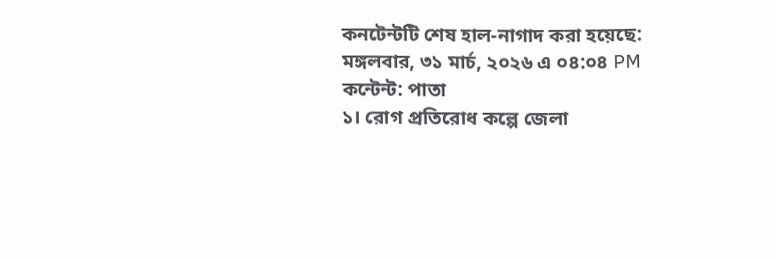কনটেন্টটি শেষ হাল-নাগাদ করা হয়েছে: মঙ্গলবার, ৩১ মার্চ, ২০২৬ এ ০৪:০৪ PM
কন্টেন্ট: পাতা
১। রোগ প্রতিরোধ কল্পে জেলা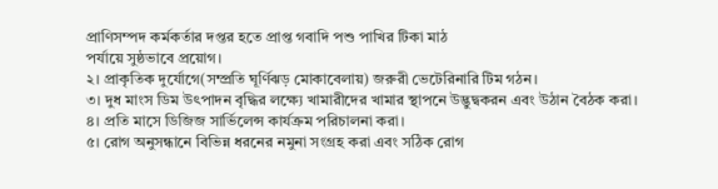প্রাণিসম্পদ কর্মকর্তার দপ্তর হতে প্রাপ্ত গবাদি পশু পাখির টিকা মাঠ
পর্যায়ে সুষ্ঠভাবে প্রয়োগ।
২। প্রাকৃতিক দুর্যোগে(সম্প্রতি ঘূর্ণিঝড় মোকাবেলায়) জরুরী ভেটেরিনারি টিম গঠন।
৩। দুধ মাংস ডিম উৎপাদন বৃদ্ধির লক্ষ্যে খামারীদের খামার স্থাপনে উদ্ভুদ্বকরন এবং উঠান বৈঠক করা।
৪। প্রতি মাসে ডিজিজ সার্ভিলেন্স কার্যক্রম পরিচালনা করা।
৫। রোগ অনুসন্ধানে বিভিন্ন ধরনের নমুনা সংগ্রহ করা এবং সঠিক রোগ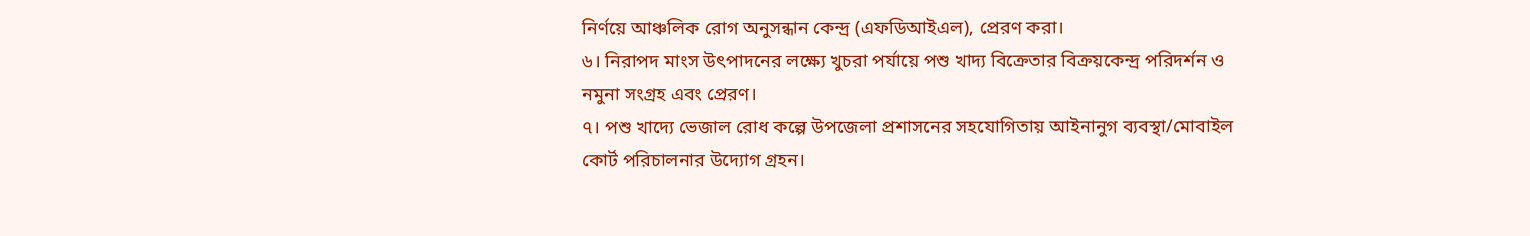নির্ণয়ে আঞ্চলিক রোগ অনুসন্ধান কেন্দ্র (এফডিআইএল), প্রেরণ করা।
৬। নিরাপদ মাংস উৎপাদনের লক্ষ্যে খুচরা পর্যায়ে পশু খাদ্য বিক্রেতার বিক্রয়কেন্দ্র পরিদর্শন ও নমুনা সংগ্রহ এবং প্রেরণ।
৭। পশু খাদ্যে ভেজাল রোধ কল্পে উপজেলা প্রশাসনের সহযোগিতায় আইনানুগ ব্যবস্থা/মোবাইল কোর্ট পরিচালনার উদ্যোগ গ্রহন।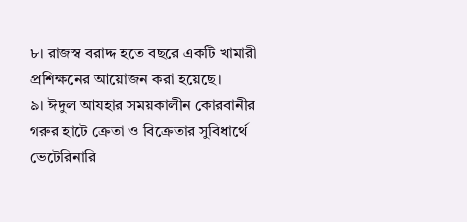৮। রাজস্ব বরাদ্দ হতে বছরে একটি খামারী প্রশিক্ষনের আয়োজন করা হয়েছে।
৯। ঈদুল আযহার সময়কালীন কোরবানীর গরুর হাটে ক্রেতা ও বিক্রেতার সুবিধার্থে ভেটেরিনারি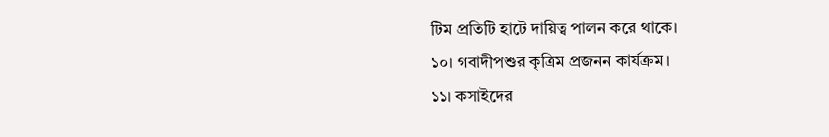টিম প্রতিটি হাটে দায়িত্ব পালন করে থাকে।
১০। গবাদীপশুর কৃত্রিম প্রজনন কার্যক্রম।
১১। কসাইদের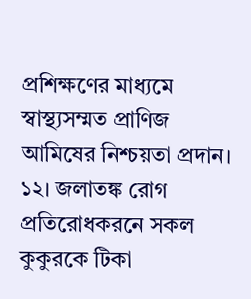প্রশিক্ষণের মাধ্যমে স্বাস্থ্যসম্মত প্রাণিজ আমিষের নিশ্চয়তা প্রদান।
১২। জলাতঙ্ক রোগ প্রতিরোধকরনে সকল কুকুরকে টিকা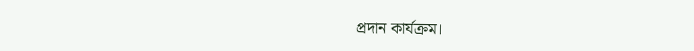প্রদান কার্যক্রম।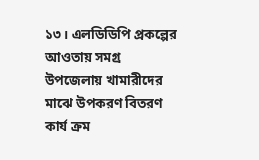১৩। এলডিডিপি প্রকল্পের আওতায় সমগ্র উপজেলায় খামারীদের মাঝে উপকরণ বিতরণ কার্য ক্রম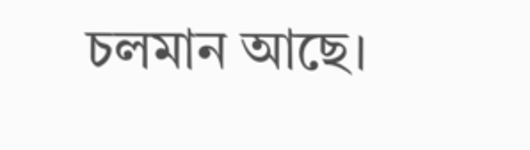চলমান আছে।